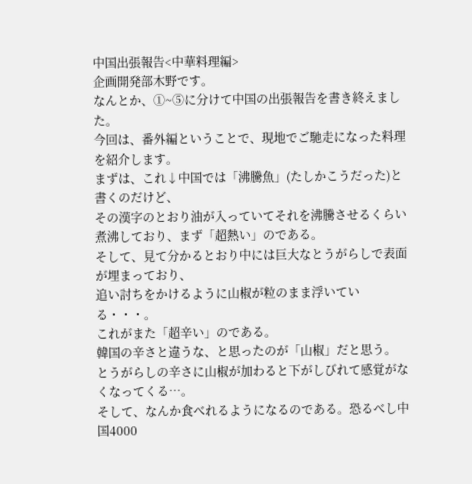中国出張報告<中華料理編>
企画開発部木野です。
なんとか、①~⑤に分けて中国の出張報告を書き終えました。
今回は、番外編ということで、現地でご馳走になった料理を紹介します。
まずは、これ↓中国では「沸騰魚」(たしかこうだった)と書くのだけど、
その漢字のとおり油が入っていてそれを沸騰させるくらい煮沸しており、まず「超熱い」のである。
そして、見て分かるとおり中には巨大なとうがらしで表面が埋まっており、
追い討ちをかけるように山椒が粒のまま浮いている・・・。
これがまた「超辛い」のである。
韓国の辛さと違うな、と思ったのが「山椒」だと思う。
とうがらしの辛さに山椒が加わると下がしびれて感覚がなくなってくる…。
そして、なんか食べれるようになるのである。恐るべし中国4000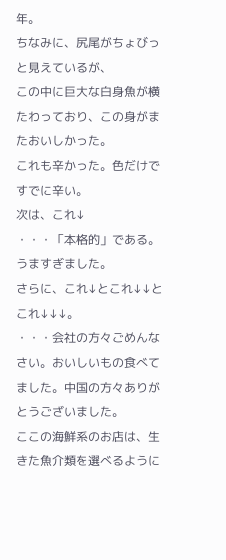年。
ちなみに、尻尾がちょびっと見えているが、
この中に巨大な白身魚が横たわっており、この身がまたおいしかった。
これも辛かった。色だけですでに辛い。
次は、これ↓
・・・「本格的」である。うますぎました。
さらに、これ↓とこれ↓↓とこれ↓↓↓。
・・・会社の方々ごめんなさい。おいしいもの食べてました。中国の方々ありがとうございました。
ここの海鮮系のお店は、生きた魚介類を選べるように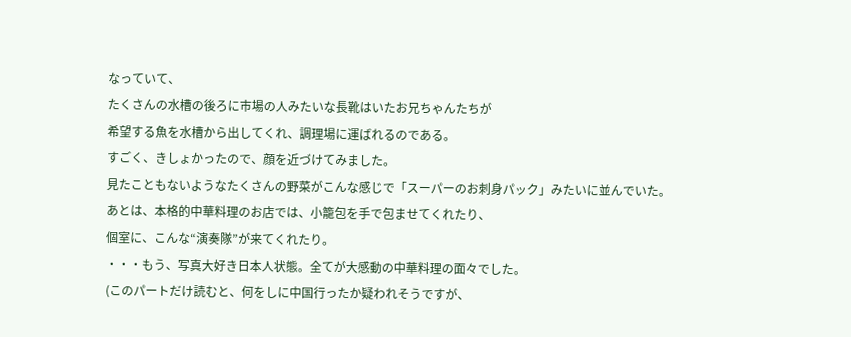なっていて、
たくさんの水槽の後ろに市場の人みたいな長靴はいたお兄ちゃんたちが
希望する魚を水槽から出してくれ、調理場に運ばれるのである。
すごく、きしょかったので、顔を近づけてみました。
見たこともないようなたくさんの野菜がこんな感じで「スーパーのお刺身パック」みたいに並んでいた。
あとは、本格的中華料理のお店では、小籠包を手で包ませてくれたり、
個室に、こんな“演奏隊”が来てくれたり。
・・・もう、写真大好き日本人状態。全てが大感動の中華料理の面々でした。
(このパートだけ読むと、何をしに中国行ったか疑われそうですが、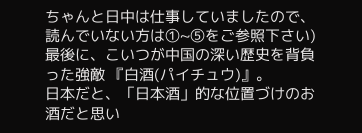ちゃんと日中は仕事していましたので、読んでいない方は①~⑤をご参照下さい)
最後に、こいつが中国の深い歴史を背負った強敵 『白酒(パイチュウ)』。
日本だと、「日本酒」的な位置づけのお酒だと思い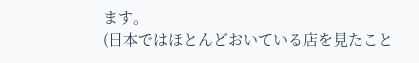ます。
(日本ではほとんどおいている店を見たこと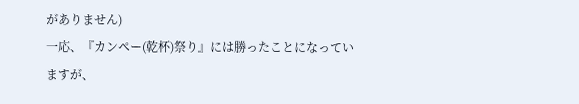がありません)
一応、『カンペー(乾杯)祭り』には勝ったことになっていますが、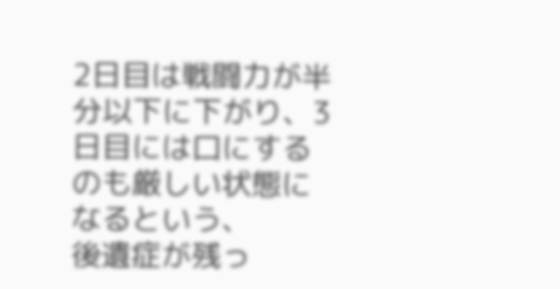2日目は戦闘力が半分以下に下がり、3日目には口にするのも厳しい状態になるという、
後遺症が残っ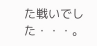た戦いでした・・・。